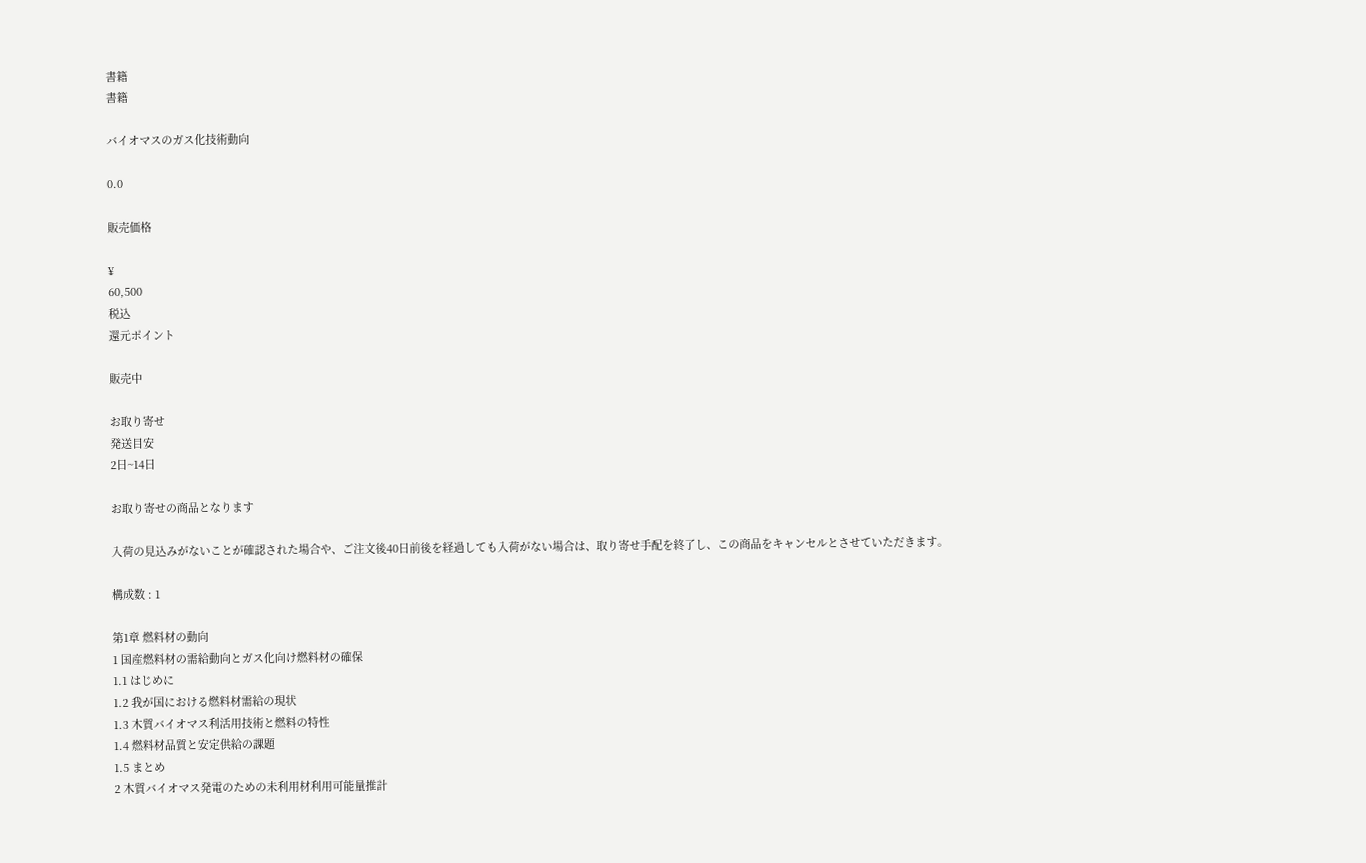書籍
書籍

バイオマスのガス化技術動向

0.0

販売価格

¥
60,500
税込
還元ポイント

販売中

お取り寄せ
発送目安
2日~14日

お取り寄せの商品となります

入荷の見込みがないことが確認された場合や、ご注文後40日前後を経過しても入荷がない場合は、取り寄せ手配を終了し、この商品をキャンセルとさせていただきます。

構成数 : 1

第1章 燃料材の動向
1 国産燃料材の需給動向とガス化向け燃料材の確保
1.1 はじめに
1.2 我が国における燃料材需給の現状
1.3 木質バイオマス利活用技術と燃料の特性
1.4 燃料材品質と安定供給の課題
1.5 まとめ
2 木質バイオマス発電のための未利用材利用可能量推計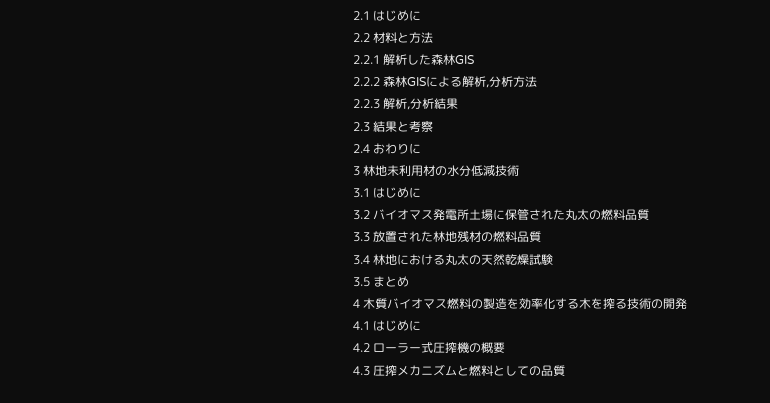2.1 はじめに
2.2 材料と方法
2.2.1 解析した森林GIS
2.2.2 森林GISによる解析,分析方法
2.2.3 解析,分析結果
2.3 結果と考察
2.4 おわりに
3 林地未利用材の水分低減技術
3.1 はじめに
3.2 バイオマス発電所土場に保管された丸太の燃料品質
3.3 放置された林地残材の燃料品質
3.4 林地における丸太の天然乾燥試験
3.5 まとめ
4 木質バイオマス燃料の製造を効率化する木を搾る技術の開発
4.1 はじめに
4.2 ローラー式圧搾機の概要
4.3 圧搾メカニズムと燃料としての品質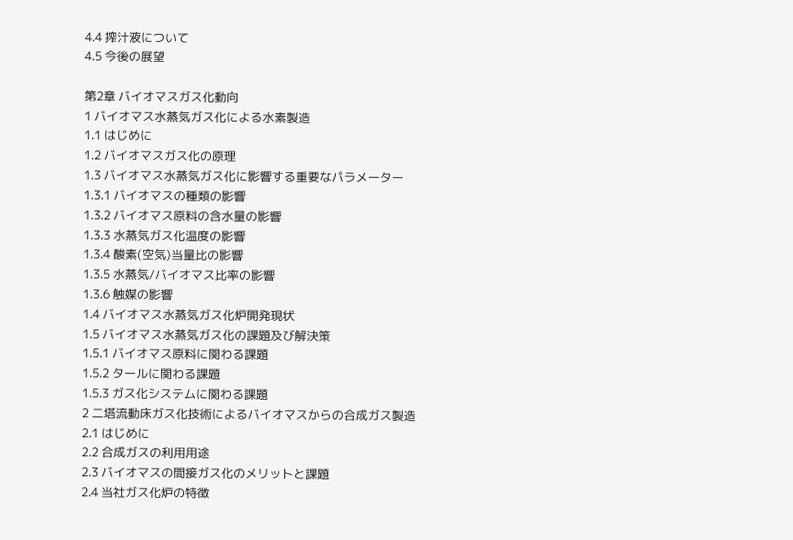4.4 搾汁液について
4.5 今後の展望

第2章 バイオマスガス化動向
1 バイオマス水蒸気ガス化による水素製造
1.1 はじめに
1.2 バイオマスガス化の原理
1.3 バイオマス水蒸気ガス化に影響する重要なパラメーター
1.3.1 バイオマスの種類の影響
1.3.2 バイオマス原料の含水量の影響
1.3.3 水蒸気ガス化温度の影響
1.3.4 酸素(空気)当量比の影響
1.3.5 水蒸気/バイオマス比率の影響
1.3.6 触媒の影響
1.4 バイオマス水蒸気ガス化炉開発現状
1.5 バイオマス水蒸気ガス化の課題及び解決策
1.5.1 バイオマス原料に関わる課題
1.5.2 タールに関わる課題
1.5.3 ガス化システムに関わる課題
2 二塔流動床ガス化技術によるバイオマスからの合成ガス製造
2.1 はじめに
2.2 合成ガスの利用用途
2.3 バイオマスの間接ガス化のメリットと課題
2.4 当社ガス化炉の特徴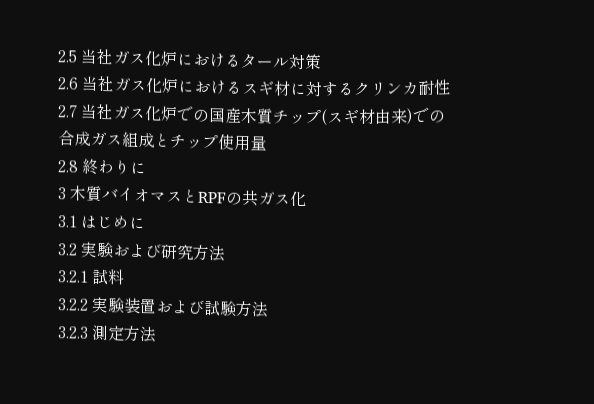2.5 当社ガス化炉におけるタール対策
2.6 当社ガス化炉におけるスギ材に対するクリンカ耐性
2.7 当社ガス化炉での国産木質チップ(スギ材由来)での合成ガス組成とチップ使用量
2.8 終わりに
3 木質バイオマスとRPFの共ガス化
3.1 はじめに
3.2 実験および研究方法
3.2.1 試料
3.2.2 実験装置および試験方法
3.2.3 測定方法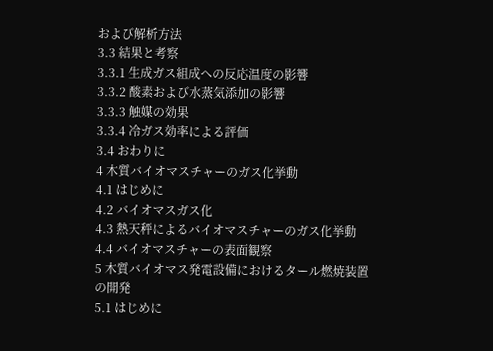および解析方法
3.3 結果と考察
3.3.1 生成ガス組成への反応温度の影響
3.3.2 酸素および水蒸気添加の影響
3.3.3 触媒の効果
3.3.4 冷ガス効率による評価
3.4 おわりに
4 木質バイオマスチャーのガス化挙動
4.1 はじめに
4.2 バイオマスガス化
4.3 熱天秤によるバイオマスチャーのガス化挙動
4.4 バイオマスチャーの表面観察
5 木質バイオマス発電設備におけるタール燃焼装置の開発
5.1 はじめに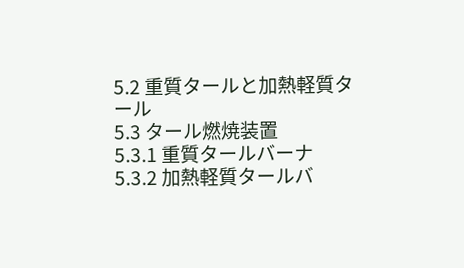5.2 重質タールと加熱軽質タール
5.3 タール燃焼装置
5.3.1 重質タールバーナ
5.3.2 加熱軽質タールバ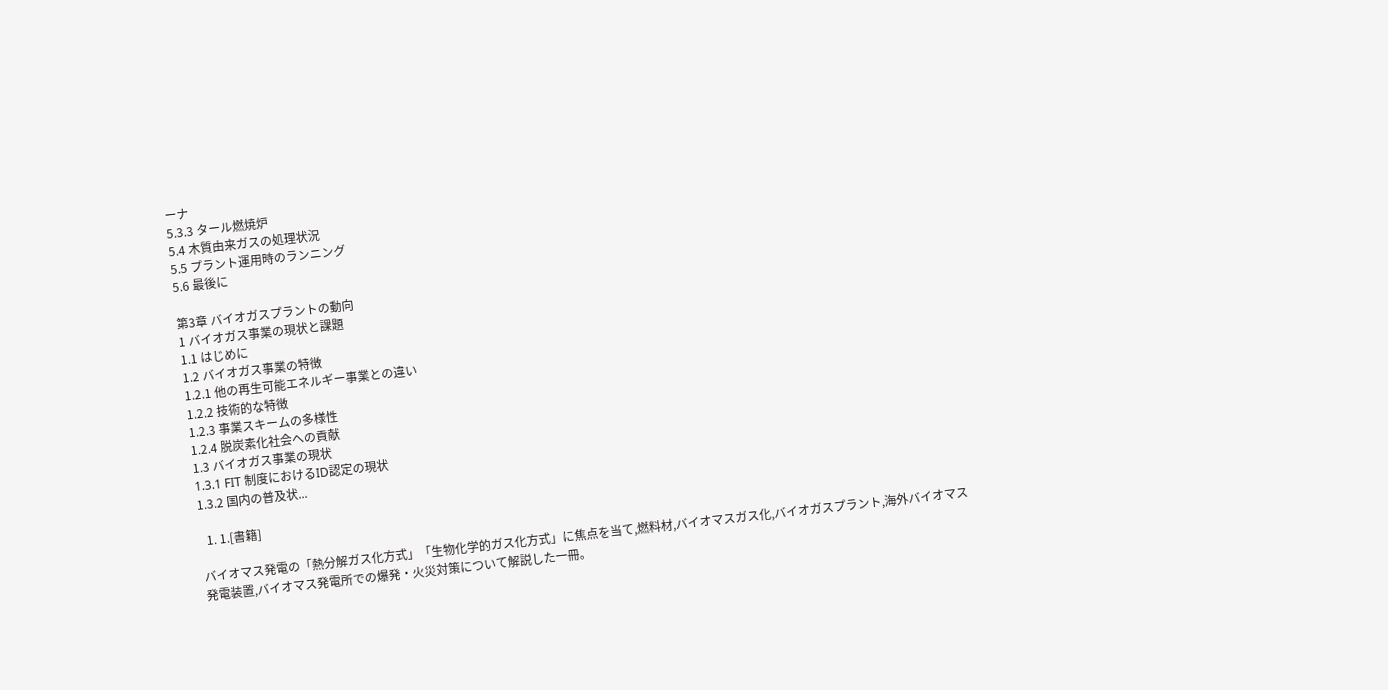ーナ
5.3.3 タール燃焼炉
5.4 木質由来ガスの処理状況
5.5 プラント運用時のランニング
5.6 最後に

第3章 バイオガスプラントの動向
1 バイオガス事業の現状と課題
1.1 はじめに
1.2 バイオガス事業の特徴
1.2.1 他の再生可能エネルギー事業との違い
1.2.2 技術的な特徴
1.2.3 事業スキームの多様性
1.2.4 脱炭素化社会への貢献
1.3 バイオガス事業の現状
1.3.1 FIT 制度におけるID認定の現状
1.3.2 国内の普及状...

  1. 1.[書籍]

バイオマス発電の「熱分解ガス化方式」「生物化学的ガス化方式」に焦点を当て,燃料材,バイオマスガス化,バイオガスプラント,海外バイオマス発電装置,バイオマス発電所での爆発・火災対策について解説した一冊。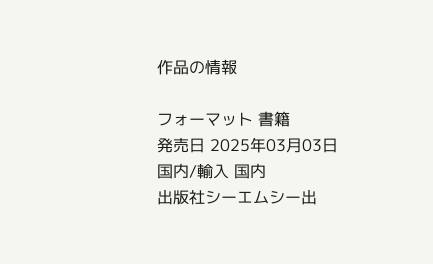作品の情報

フォーマット 書籍
発売日 2025年03月03日
国内/輸入 国内
出版社シーエムシー出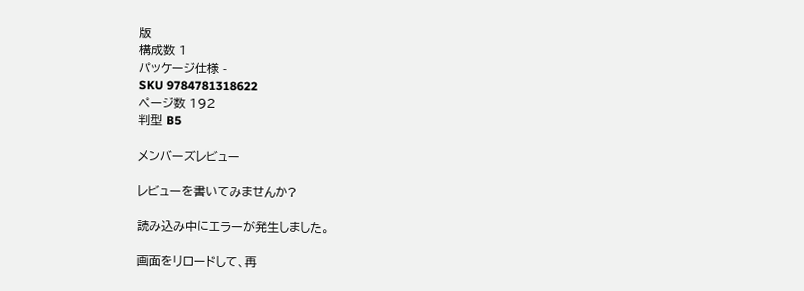版
構成数 1
パッケージ仕様 -
SKU 9784781318622
ページ数 192
判型 B5

メンバーズレビュー

レビューを書いてみませんか?

読み込み中にエラーが発生しました。

画面をリロードして、再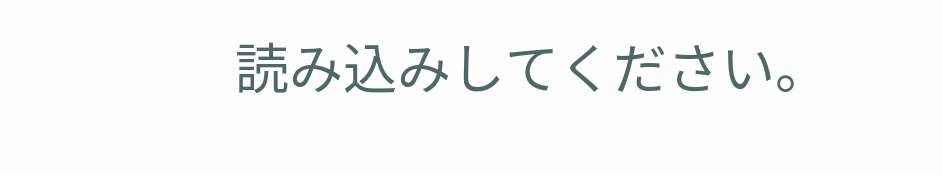読み込みしてください。